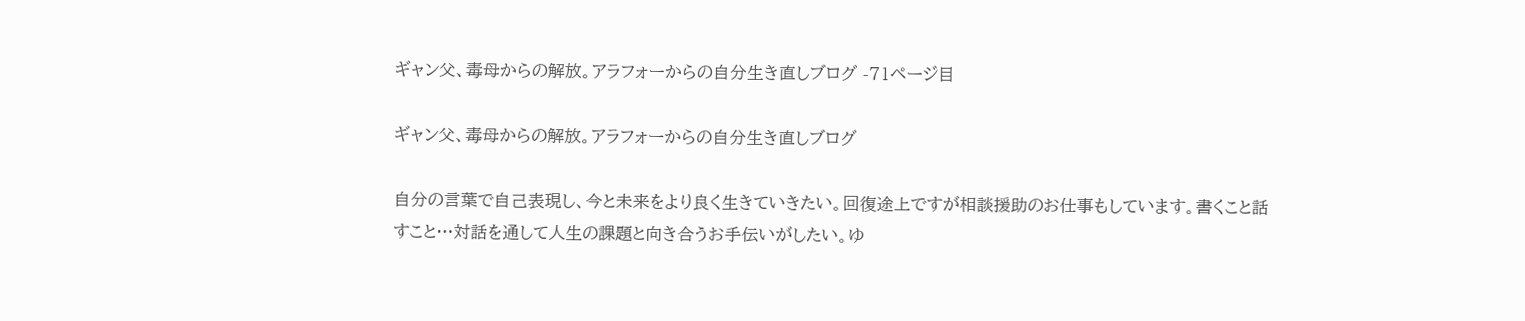ギャン父、毒母からの解放。アラフォーからの自分生き直しブログ -71ページ目

ギャン父、毒母からの解放。アラフォーからの自分生き直しブログ

自分の言葉で自己表現し、今と未来をより良く生きていきたい。回復途上ですが相談援助のお仕事もしています。書くこと話すこと…対話を通して人生の課題と向き合うお手伝いがしたい。ゆ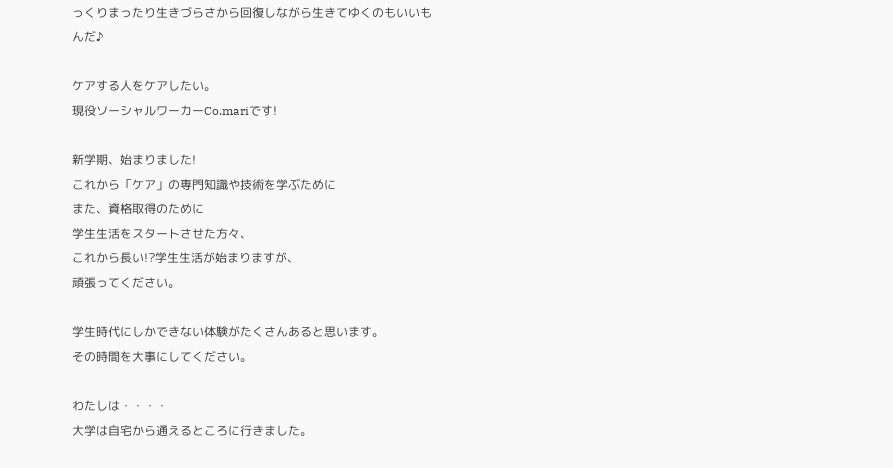っくりまったり生きづらさから回復しながら生きてゆくのもいいもんだ♪

ケアする人をケアしたい。
現役ソーシャルワーカーCo.mariです!

新学期、始まりました!
これから「ケア」の専門知識や技術を学ぶために
また、資格取得のために
学生生活をスタートさせた方々、
これから長い!?学生生活が始まりますが、
頑張ってください。

学生時代にしかできない体験がたくさんあると思います。
その時間を大事にしてください。

わたしは・・・・
大学は自宅から通えるところに行きました。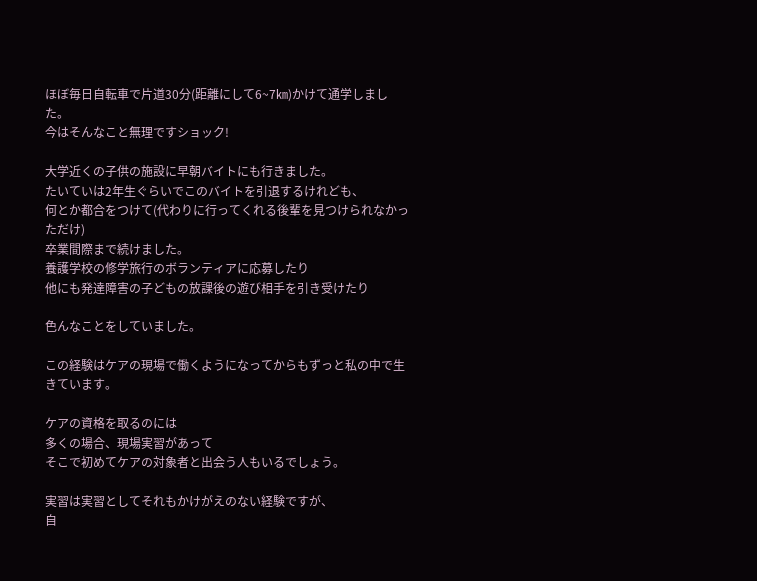ほぼ毎日自転車で片道30分(距離にして6~7㎞)かけて通学しました。
今はそんなこと無理ですショック!

大学近くの子供の施設に早朝バイトにも行きました。
たいていは2年生ぐらいでこのバイトを引退するけれども、
何とか都合をつけて(代わりに行ってくれる後輩を見つけられなかっただけ)
卒業間際まで続けました。
養護学校の修学旅行のボランティアに応募したり
他にも発達障害の子どもの放課後の遊び相手を引き受けたり

色んなことをしていました。

この経験はケアの現場で働くようになってからもずっと私の中で生きています。

ケアの資格を取るのには
多くの場合、現場実習があって
そこで初めてケアの対象者と出会う人もいるでしょう。

実習は実習としてそれもかけがえのない経験ですが、
自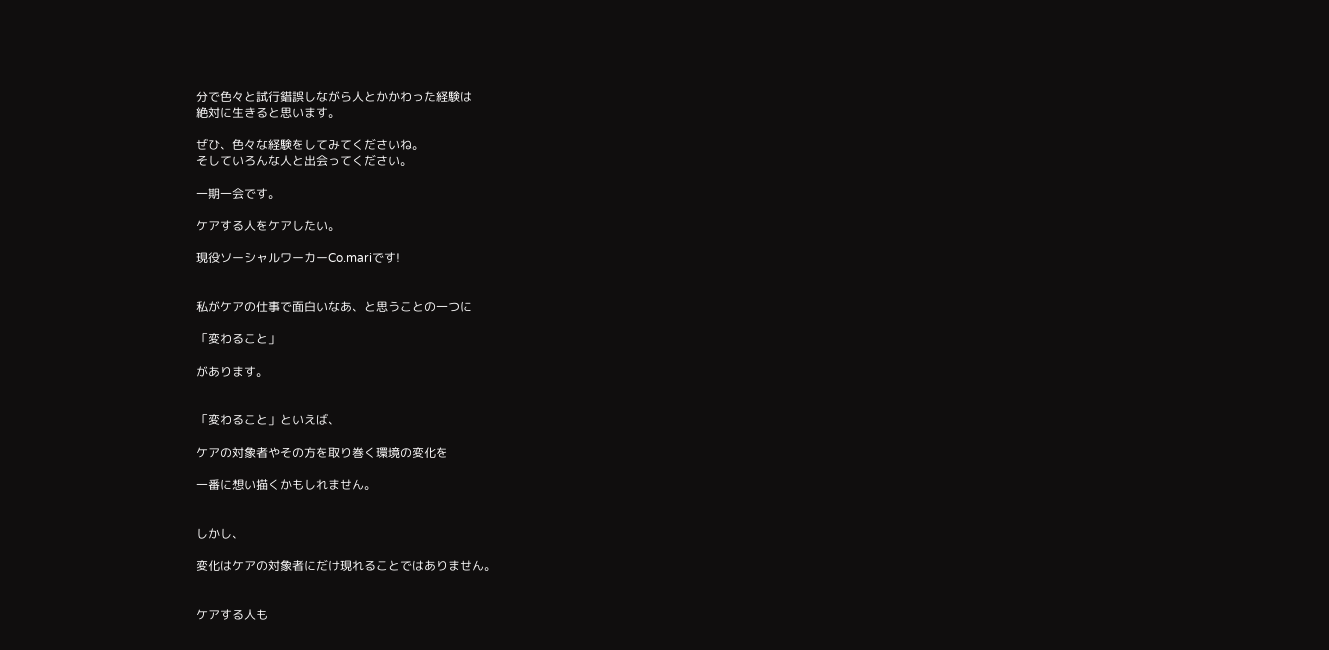分で色々と試行錯誤しながら人とかかわった経験は
絶対に生きると思います。

ぜひ、色々な経験をしてみてくださいね。
そしていろんな人と出会ってください。

一期一会です。

ケアする人をケアしたい。

現役ソーシャルワーカーCo.mariです!


私がケアの仕事で面白いなあ、と思うことの一つに

「変わること」

があります。


「変わること」といえば、

ケアの対象者やその方を取り巻く環境の変化を

一番に想い描くかもしれません。


しかし、

変化はケアの対象者にだけ現れることではありません。


ケアする人も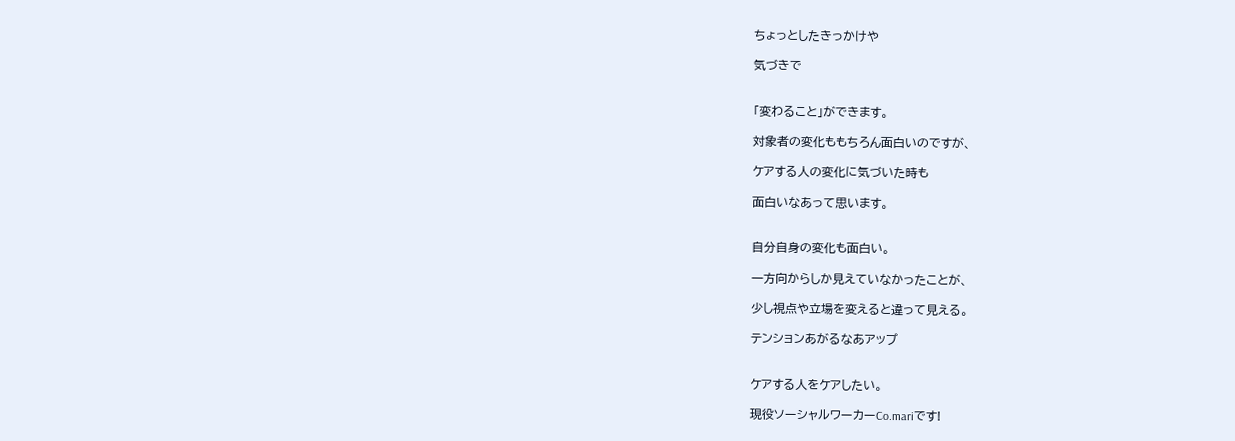ちょっとしたきっかけや

気づきで


「変わること」ができます。

対象者の変化ももちろん面白いのですが、

ケアする人の変化に気づいた時も

面白いなあって思います。


自分自身の変化も面白い。

一方向からしか見えていなかったことが、

少し視点や立場を変えると違って見える。

テンションあがるなあアップ


ケアする人をケアしたい。

現役ソーシャルワーカーCo.mariです!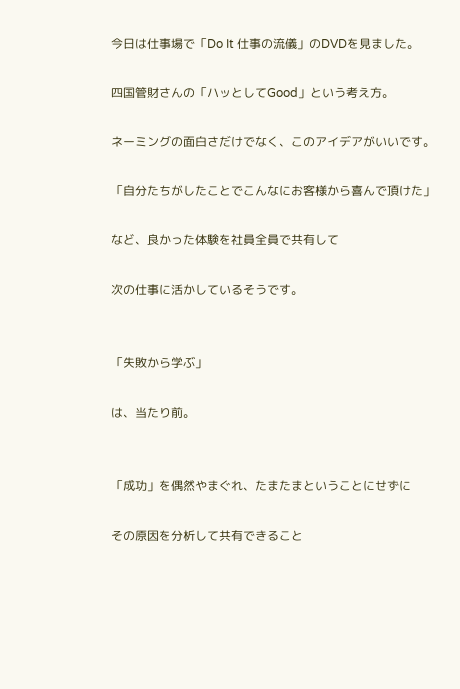今日は仕事場で「Do It 仕事の流儀」のDVDを見ました。

四国管財さんの「ハッとしてGood」という考え方。

ネーミングの面白さだけでなく、このアイデアがいいです。

「自分たちがしたことでこんなにお客様から喜んで頂けた」

など、良かった体験を社員全員で共有して

次の仕事に活かしているそうです。


「失敗から学ぶ」

は、当たり前。


「成功」を偶然やまぐれ、たまたまということにせずに

その原因を分析して共有できること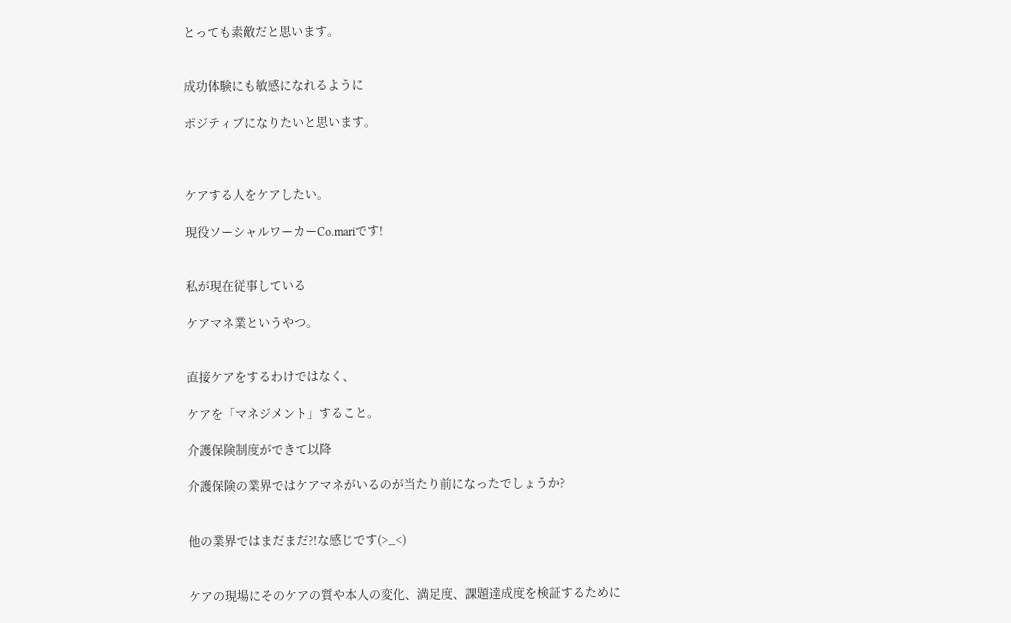とっても素敵だと思います。


成功体験にも敏感になれるように

ポジティブになりたいと思います。



ケアする人をケアしたい。

現役ソーシャルワーカーCo.mariです!


私が現在従事している

ケアマネ業というやつ。


直接ケアをするわけではなく、

ケアを「マネジメント」すること。

介護保険制度ができて以降

介護保険の業界ではケアマネがいるのが当たり前になったでしょうか?


他の業界ではまだまだ?!な感じです(>_<)


ケアの現場にそのケアの質や本人の変化、満足度、課題達成度を検証するために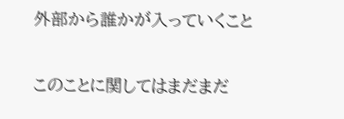外部から誰かが入っていくこと


このことに関してはまだまだ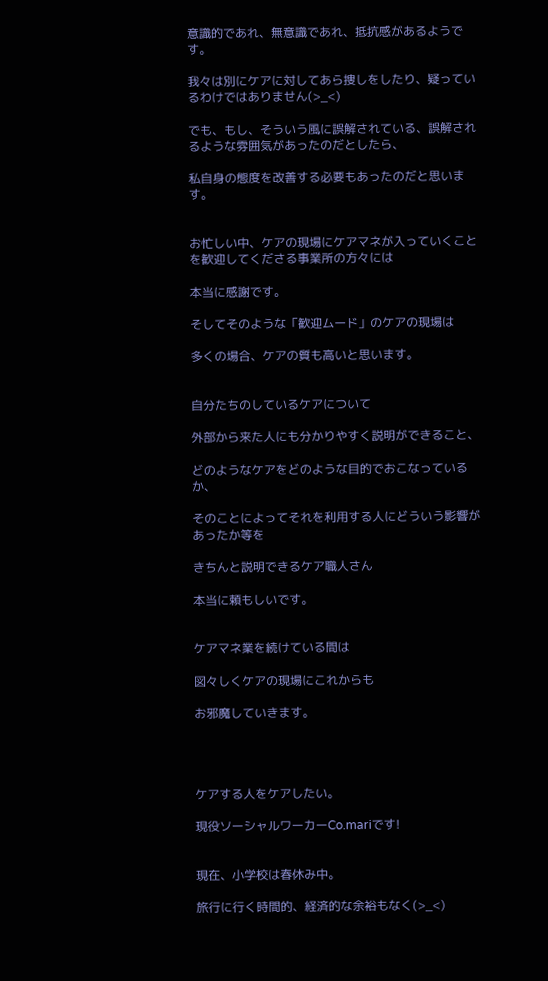意識的であれ、無意識であれ、抵抗感があるようです。

我々は別にケアに対してあら捜しをしたり、疑っているわけではありません(>_<)

でも、もし、そういう風に誤解されている、誤解されるような雰囲気があったのだとしたら、

私自身の態度を改善する必要もあったのだと思います。


お忙しい中、ケアの現場にケアマネが入っていくことを歓迎してくださる事業所の方々には

本当に感謝です。

そしてそのような「歓迎ムード」のケアの現場は

多くの場合、ケアの質も高いと思います。


自分たちのしているケアについて

外部から来た人にも分かりやすく説明ができること、

どのようなケアをどのような目的でおこなっているか、

そのことによってそれを利用する人にどういう影響があったか等を

きちんと説明できるケア職人さん

本当に頼もしいです。


ケアマネ業を続けている間は

図々しくケアの現場にこれからも

お邪魔していきます。




ケアする人をケアしたい。

現役ソーシャルワーカーCo.mariです!


現在、小学校は春休み中。

旅行に行く時間的、経済的な余裕もなく(>_<)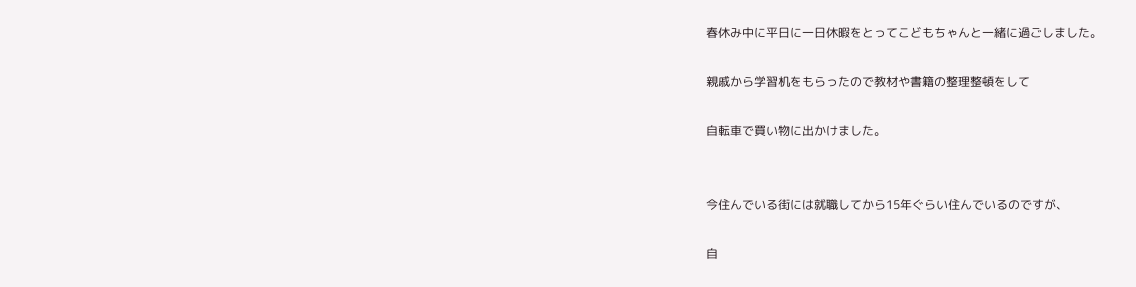春休み中に平日に一日休暇をとってこどもちゃんと一緒に過ごしました。

親戚から学習机をもらったので教材や書籍の整理整頓をして

自転車で買い物に出かけました。


今住んでいる街には就職してから15年ぐらい住んでいるのですが、

自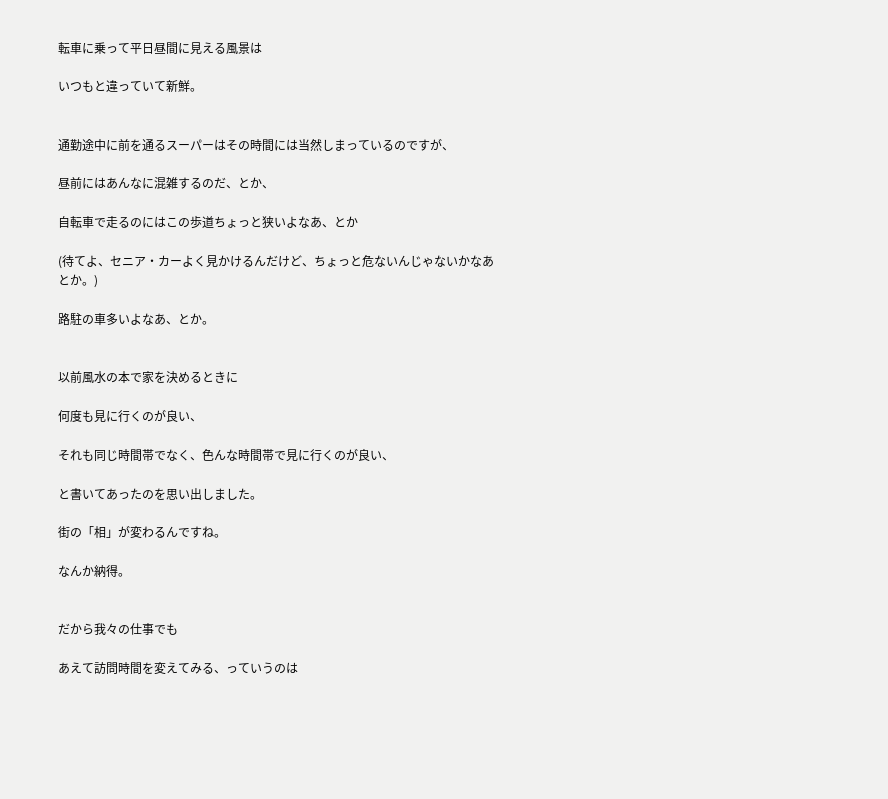転車に乗って平日昼間に見える風景は

いつもと違っていて新鮮。


通勤途中に前を通るスーパーはその時間には当然しまっているのですが、

昼前にはあんなに混雑するのだ、とか、

自転車で走るのにはこの歩道ちょっと狭いよなあ、とか

(待てよ、セニア・カーよく見かけるんだけど、ちょっと危ないんじゃないかなあとか。)

路駐の車多いよなあ、とか。


以前風水の本で家を決めるときに

何度も見に行くのが良い、

それも同じ時間帯でなく、色んな時間帯で見に行くのが良い、

と書いてあったのを思い出しました。

街の「相」が変わるんですね。

なんか納得。


だから我々の仕事でも

あえて訪問時間を変えてみる、っていうのは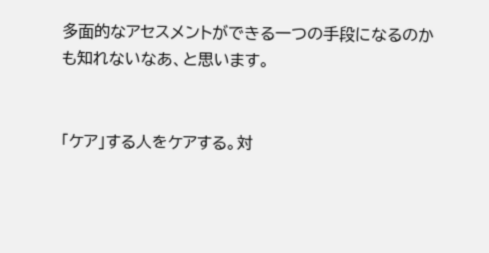多面的なアセスメントができる一つの手段になるのかも知れないなあ、と思います。


「ケア」する人をケアする。対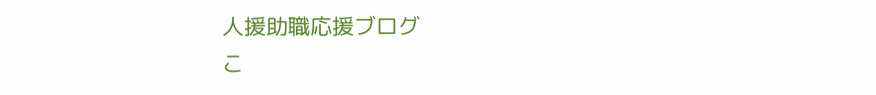人援助職応援ブログ
こ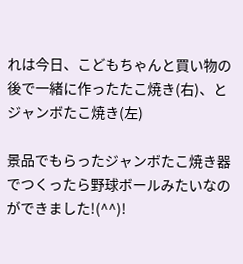れは今日、こどもちゃんと買い物の後で一緒に作ったたこ焼き(右)、とジャンボたこ焼き(左)

景品でもらったジャンボたこ焼き器でつくったら野球ボールみたいなのができました!(^^)!